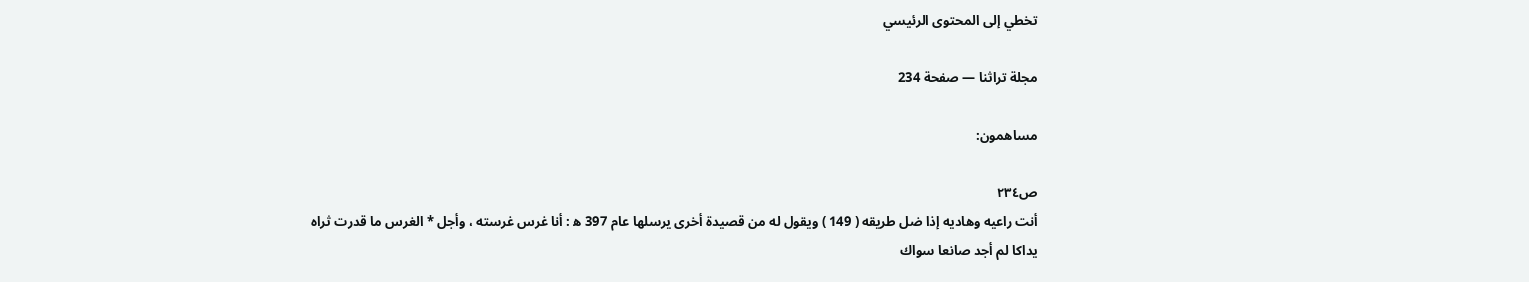تخطي إلى المحتوى الرئيسي

مجلة تراثنا — صفحة 234

مساهمون:

ص٢٣٤
أنت راعيه وهاديه إذا ضل طريقه ( 149 ) ويقول له من قصيدة أخرى يرسلها عام 397 ه‍ : أنا غرس غرسته ، وأجل * الغرس ما قدرت ثراه يداكا لم أجد صانعا سواك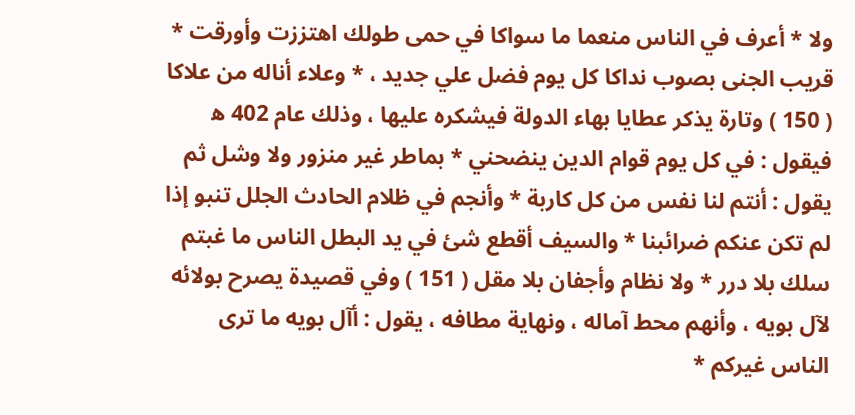ولا * أعرف في الناس منعما ما سواكا في حمى طولك اهتززت وأورقت * قريب الجنى بصوب نداكا كل يوم فضل علي جديد ، * وعلاء أناله من علاكا ( 150 ) وتارة يذكر عطايا بهاء الدولة فيشكره عليها ، وذلك عام 402 ه‍ فيقول : في كل يوم قوام الدين ينضحني * بماطر غير منزور ولا وشل ثم يقول : أنتم لنا نفس من كل كاربة * وأنجم في ظلام الحادث الجلل تنبو إذا لم تكن عنكم ضرائبنا * والسيف أقطع شئ في يد البطل الناس ما غبتم سلك بلا درر * ولا نظام وأجفان بلا مقل ( 151 ) وفي قصيدة يصرح بولائه لآل بويه ، وأنهم محط آماله ، ونهاية مطافه ، يقول : أآل بويه ما ترى الناس غيركم *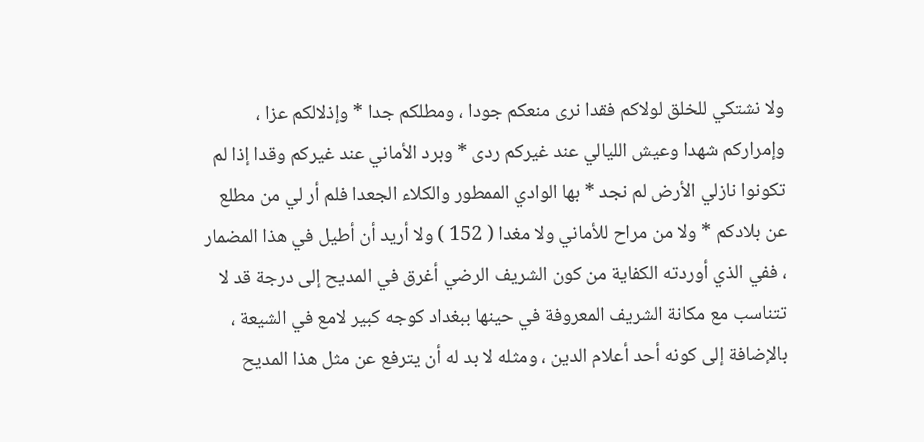ولا نشتكي للخلق لولاكم فقدا نرى منعكم جودا ، ومطلكم جدا * وإذلالكم عزا ، وإمراركم شهدا وعيش الليالي عند غيركم ردى * وبرد الأماني عند غيركم وقدا إذا لم تكونوا نازلي الأرض لم نجد * بها الوادي الممطور والكلاء الجعدا فلم أر لي من مطلع عن بلادكم * ولا من مراح للأماني ولا مغدا ( 152 ) ولا أريد أن أطيل في هذا المضمار ، ففي الذي أوردته الكفاية من كون الشريف الرضي أغرق في المديح إلى درجة قد لا تتناسب مع مكانة الشريف المعروفة في حينها ببغداد كوجه كبير لامع في الشيعة ، بالإضافة إلى كونه أحد أعلام الدين ، ومثله لا بد له أن يترفع عن مثل هذا المديح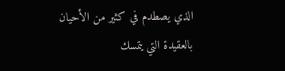الذي يصطدم في كثير من الأحيان بالعقيدة التي يتمسك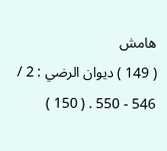هامش
( 149 ) ديوان الرضي : 2 / 546 - 550 . ( 150 )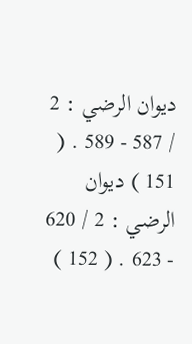ديوان الرضي : 2 / 587 - 589 . ( 151 ) ديوان الرضي : 2 / 620 - 623 . ( 152 )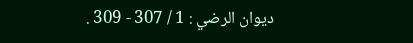ديوان الرضي : 1 / 307 - 309 .